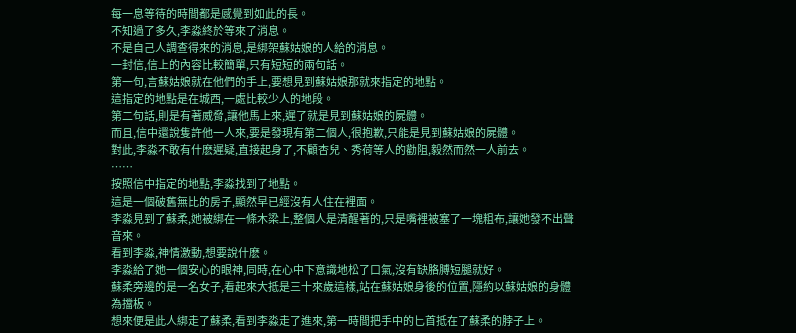每一息等待的時間都是感覺到如此的長。
不知過了多久,李淼終於等來了消息。
不是自己人調查得來的消息,是綁架蘇姑娘的人給的消息。
一封信,信上的內容比較簡單,只有短短的兩句話。
第一句,言蘇姑娘就在他們的手上,要想見到蘇姑娘那就來指定的地點。
這指定的地點是在城西,一處比較少人的地段。
第二句話,則是有著威脅,讓他馬上來,遲了就是見到蘇姑娘的屍體。
而且,信中還說隻許他一人來,要是發現有第二個人,很抱歉,只能是見到蘇姑娘的屍體。
對此,李淼不敢有什麽遲疑,直接起身了,不顧杏兒、秀荷等人的勸阻,毅然而然一人前去。
……
按照信中指定的地點,李淼找到了地點。
這是一個破舊無比的房子,顯然早已經沒有人住在裡面。
李淼見到了蘇柔,她被綁在一條木梁上,整個人是清醒著的,只是嘴裡被塞了一塊粗布,讓她發不出聲音來。
看到李淼,神情激動,想要說什麽。
李淼給了她一個安心的眼神,同時,在心中下意識地松了口氣,沒有缺胳膊短腿就好。
蘇柔旁邊的是一名女子,看起來大抵是三十來歲這樣,站在蘇姑娘身後的位置,隱約以蘇姑娘的身體為擋板。
想來便是此人綁走了蘇柔,看到李淼走了進來,第一時間把手中的匕首抵在了蘇柔的脖子上。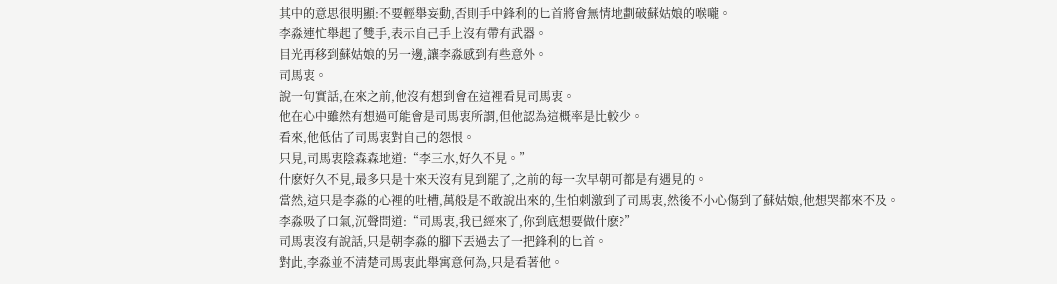其中的意思很明顯:不要輕舉妄動,否則手中鋒利的匕首將會無情地劃破蘇姑娘的喉嚨。
李淼連忙舉起了雙手,表示自己手上沒有帶有武器。
目光再移到蘇姑娘的另一邊,讓李淼感到有些意外。
司馬衷。
說一句實話,在來之前,他沒有想到會在這裡看見司馬衷。
他在心中雖然有想過可能會是司馬衷所謂,但他認為這概率是比較少。
看來,他低估了司馬衷對自己的怨恨。
只見,司馬衷陰森森地道:“李三水,好久不見。”
什麽好久不見,最多只是十來天沒有見到罷了,之前的每一次早朝可都是有遇見的。
當然,這只是李淼的心裡的吐槽,萬般是不敢說出來的,生怕刺激到了司馬衷,然後不小心傷到了蘇姑娘,他想哭都來不及。
李淼吸了口氣,沉聲問道:“司馬衷,我已經來了,你到底想要做什麽?”
司馬衷沒有說話,只是朝李淼的腳下丟過去了一把鋒利的匕首。
對此,李淼並不清楚司馬衷此舉寓意何為,只是看著他。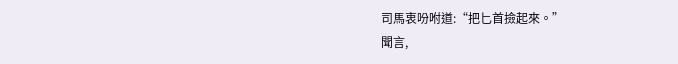司馬衷吩咐道:“把匕首撿起來。”
聞言,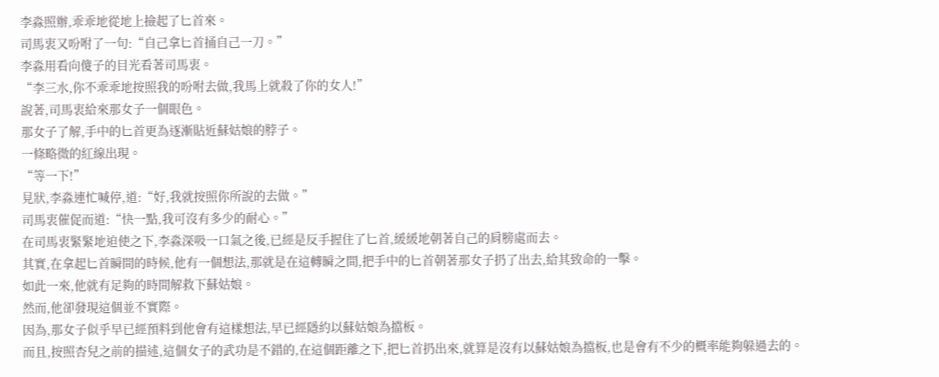李淼照辦,乖乖地從地上撿起了匕首來。
司馬衷又吩咐了一句:“自己拿匕首捅自己一刀。”
李淼用看向傻子的目光看著司馬衷。
“李三水,你不乖乖地按照我的吩咐去做,我馬上就殺了你的女人!”
說著,司馬衷給來那女子一個眼色。
那女子了解,手中的匕首更為逐漸貼近蘇姑娘的脖子。
一條略微的紅線出現。
“等一下!”
見狀,李淼連忙喊停,道:“好,我就按照你所說的去做。”
司馬衷催促而道:“快一點,我可沒有多少的耐心。”
在司馬衷緊緊地迫使之下,李淼深吸一口氣之後,已經是反手握住了匕首,緩緩地朝著自己的肩膀處而去。
其實,在拿起匕首瞬間的時候,他有一個想法,那就是在這轉瞬之間,把手中的匕首朝著那女子扔了出去,給其致命的一擊。
如此一來,他就有足夠的時間解救下蘇姑娘。
然而,他卻發現這個並不實際。
因為,那女子似乎早已經預料到他會有這樣想法,早已經隱約以蘇姑娘為擋板。
而且,按照杏兒之前的描述,這個女子的武功是不錯的,在這個距離之下,把匕首扔出來,就算是沒有以蘇姑娘為擋板,也是會有不少的概率能夠躲過去的。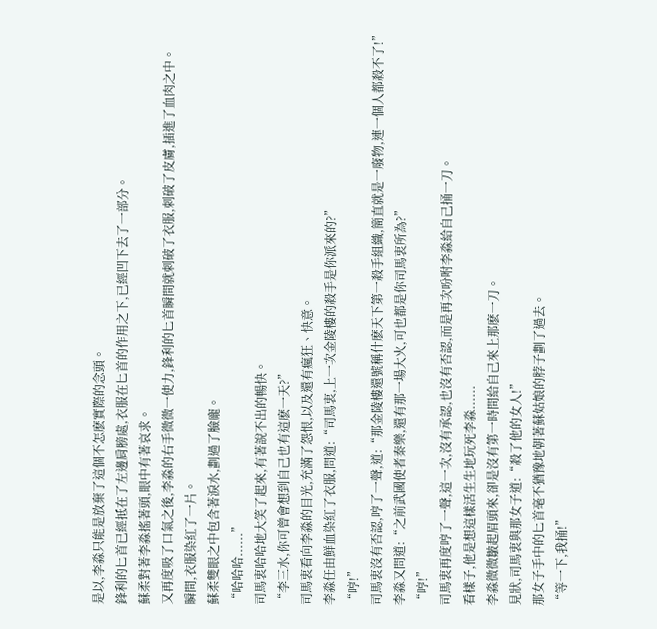是以,李淼只能是放棄了這個不怎麽實際的念頭。
鋒利的匕首已經抵在了左邊肩膀處,衣服在匕首的作用之下,已經凹下去了一部分。
蘇柔對著李淼搖著頭,眼中有著哀求。
又再度吸了口氣之後,李淼的右手微微一使力,鋒利的匕首瞬間就刺破了衣服,刺破了皮膚,插進了血肉之中。
瞬間,衣服染紅了一片。
蘇柔雙眼之中包含著淚水,劃過了臉龐。
“哈哈哈......”
司馬衷哈哈地大笑了起來,有著說不出的暢快。
“李三水,你可曾會想到自己也有這麽一天?”
司馬衷看向李淼的目光,充滿了怨恨,以及還有瘋狂、快意。
李淼任由鮮血染紅了衣服,問道:“司馬衷,上一次金陵樓的殺手是你派來的?”
“哼!”
司馬衷沒有否認,哼了一聲,道:“那金陵樓還號稱什麽天下第一殺手組織,簡直就是一廢物,連一個人都殺不了!”
李淼又問道:“之前武國使者秦樂,還有那一場大火,可也都是你司馬衷所為?”
“哼!”
司馬衷再度哼了一聲,這一次,沒有承認,也沒有否認,而是再次吩咐李淼給自己捅一刀。
看樣子,他是想這樣活生生地玩死李淼......
李淼微微皺起眉頭來,卻是沒有第一時間給自己來上那麽一刀。
見狀,司馬衷與那女子道:“殺了他的女人!”
那女子手中的匕首毫不猶豫地朝著蘇姑娘的脖子劃了過去。
“等一下,我捅!”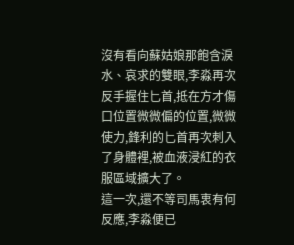沒有看向蘇姑娘那飽含淚水、哀求的雙眼,李淼再次反手握住匕首,抵在方才傷口位置微微偏的位置,微微使力,鋒利的匕首再次刺入了身體裡,被血液浸紅的衣服區域擴大了。
這一次,還不等司馬衷有何反應,李淼便已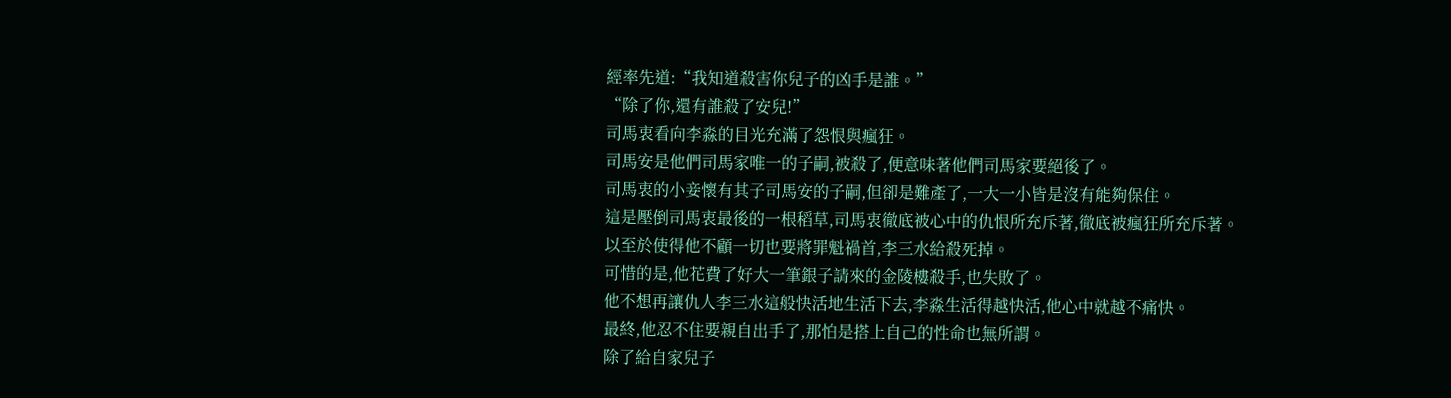經率先道:“我知道殺害你兒子的凶手是誰。”
“除了你,還有誰殺了安兒!”
司馬衷看向李淼的目光充滿了怨恨與瘋狂。
司馬安是他們司馬家唯一的子嗣,被殺了,便意味著他們司馬家要絕後了。
司馬衷的小妾懷有其子司馬安的子嗣,但卻是難產了,一大一小皆是沒有能夠保住。
這是壓倒司馬衷最後的一根稻草,司馬衷徹底被心中的仇恨所充斥著,徹底被瘋狂所充斥著。
以至於使得他不顧一切也要將罪魁禍首,李三水給殺死掉。
可惜的是,他花費了好大一筆銀子請來的金陵樓殺手,也失敗了。
他不想再讓仇人李三水這般快活地生活下去,李淼生活得越快活,他心中就越不痛快。
最終,他忍不住要親自出手了,那怕是搭上自己的性命也無所謂。
除了給自家兒子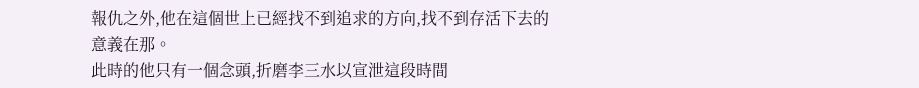報仇之外,他在這個世上已經找不到追求的方向,找不到存活下去的意義在那。
此時的他只有一個念頭,折磨李三水以宣泄這段時間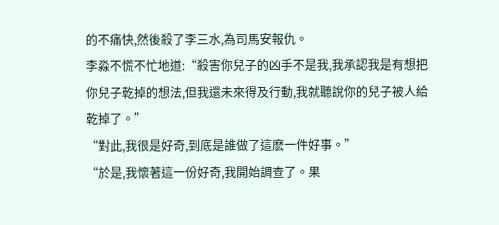的不痛快,然後殺了李三水,為司馬安報仇。
李淼不慌不忙地道:“殺害你兒子的凶手不是我,我承認我是有想把你兒子乾掉的想法,但我還未來得及行動,我就聽說你的兒子被人給乾掉了。”
“對此,我很是好奇,到底是誰做了這麽一件好事。”
“於是,我懷著這一份好奇,我開始調查了。果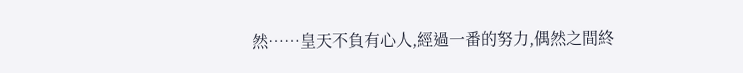然……皇天不負有心人,經過一番的努力,偶然之間終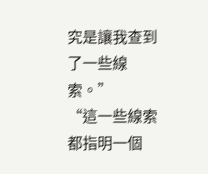究是讓我查到了一些線索。”
“這一些線索都指明一個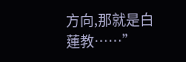方向,那就是白蓮教……”